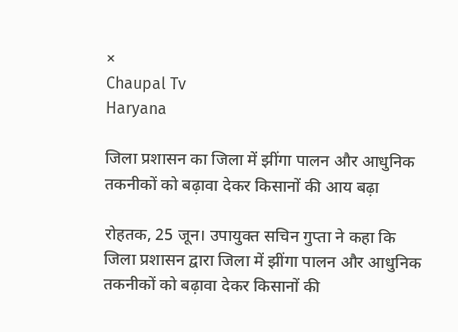×
Chaupal Tv
Haryana

जिला प्रशासन का जिला में झींगा पालन और आधुनिक तकनीकों को बढ़ावा देकर किसानों की आय बढ़ा

रोहतक, 25 जून। उपायुक्त सचिन गुप्ता ने कहा कि जिला प्रशासन द्वारा जिला में झींगा पालन और आधुनिक तकनीकों को बढ़ावा देकर किसानों की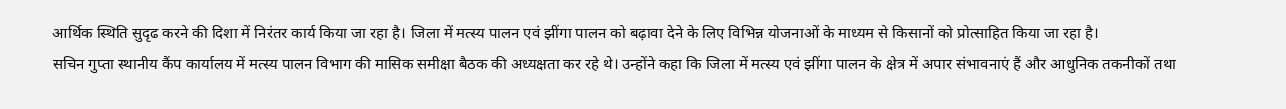आर्थिक स्थिति सुदृढ करने की दिशा में निरंतर कार्य किया जा रहा है। जिला में मत्स्य पालन एवं झींगा पालन को बढ़ावा देने के लिए विभिन्न योजनाओं के माध्यम से किसानों को प्रोत्साहित किया जा रहा है।
सचिन गुप्ता स्थानीय कैंप कार्यालय में मत्स्य पालन विभाग की मासिक समीक्षा बैठक की अध्यक्षता कर रहे थे। उन्होंने कहा कि जिला में मत्स्य एवं झींगा पालन के क्षेत्र में अपार संभावनाएं हैं और आधुनिक तकनीकों तथा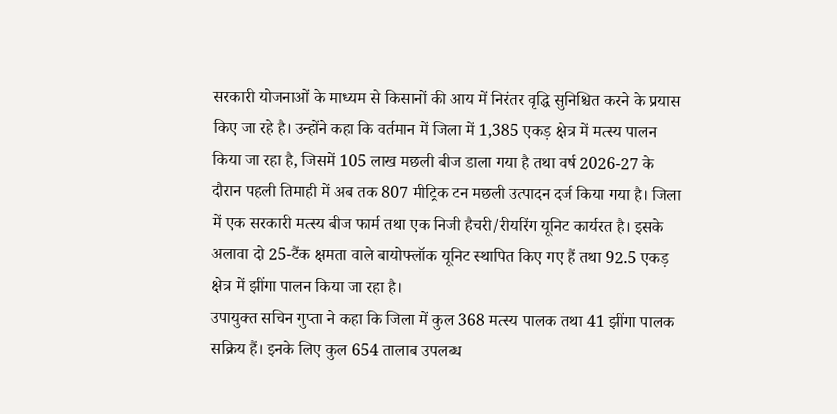सरकारी योजनाओं के माध्यम से किसानों की आय में निरंतर वृद्धि सुनिश्चित करने के प्रयास किए जा रहे है। उन्होंने कहा कि वर्तमान में जिला में 1,385 एकड़ क्षेत्र में मत्स्य पालन किया जा रहा है, जिसमें 105 लाख मछली बीज डाला गया है तथा वर्ष 2026-27 के दौरान पहली तिमाही में अब तक 807 मीट्रिक टन मछली उत्पादन दर्ज किया गया है। जिला में एक सरकारी मत्स्य बीज फार्म तथा एक निजी हैचरी/रीयरिंग यूनिट कार्यरत है। इसके अलावा दो 25-टैंक क्षमता वाले बायोफ्लॉक यूनिट स्थापित किए गए हैं तथा 92.5 एकड़ क्षेत्र में झींगा पालन किया जा रहा है।
उपायुक्त सचिन गुप्ता ने कहा कि जिला में कुल 368 मत्स्य पालक तथा 41 झींगा पालक सक्रिय हैं। इनके लिए कुल 654 तालाब उपलब्ध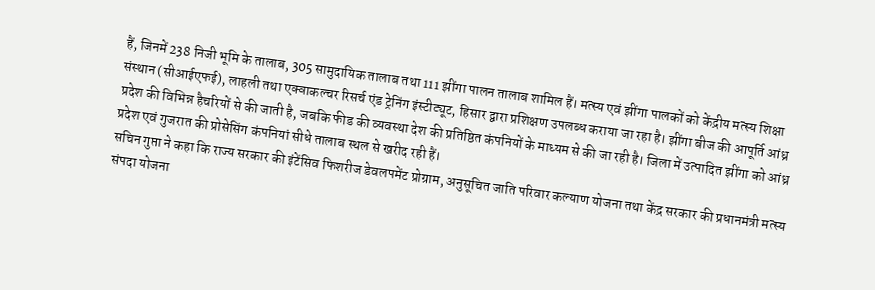हैं, जिनमें 238 निजी भूमि के तालाब, 305 सामुदायिक तालाब तथा 111 झींगा पालन तालाब शामिल हैं। मत्स्य एवं झींगा पालकों को केंद्रीय मत्स्य शिक्षा संस्थान (सीआईएफई), लाहली तथा एक्वाकल्चर रिसर्च एंड ट्रेनिंग इंस्टीट्यूट, हिसार द्वारा प्रशिक्षण उपलब्ध कराया जा रहा है। झींगा बीज की आपूर्ति आंध्र प्रदेश की विभिन्न हैचरियों से की जाती है, जबकि फीड की व्यवस्था देश की प्रतिष्ठित कंपनियों के माध्यम से की जा रही है। जिला में उत्पादित झींगा को आंध्र प्रदेश एवं गुजरात की प्रोसेसिंग कंपनियां सीधे तालाब स्थल से खरीद रही हैं।
सचिन गुप्ता ने कहा कि राज्य सरकार की इंटेंसिव फिशरीज डेवलपमेंट प्रोग्राम, अनुसूचित जाति परिवार कल्याण योजना तथा केंद्र सरकार की प्रधानमंत्री मत्स्य संपदा योजना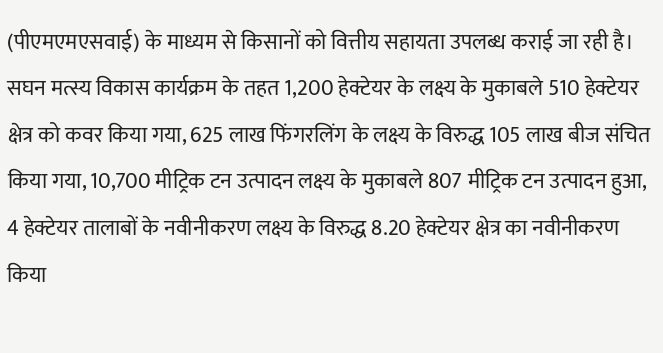(पीएमएमएसवाई) के माध्यम से किसानों को वित्तीय सहायता उपलब्ध कराई जा रही है। सघन मत्स्य विकास कार्यक्रम के तहत 1,200 हेक्टेयर के लक्ष्य के मुकाबले 510 हेक्टेयर क्षेत्र को कवर किया गया, 625 लाख फिंगरलिंग के लक्ष्य के विरुद्ध 105 लाख बीज संचित किया गया, 10,700 मीट्रिक टन उत्पादन लक्ष्य के मुकाबले 807 मीट्रिक टन उत्पादन हुआ, 4 हेक्टेयर तालाबों के नवीनीकरण लक्ष्य के विरुद्ध 8.20 हेक्टेयर क्षेत्र का नवीनीकरण किया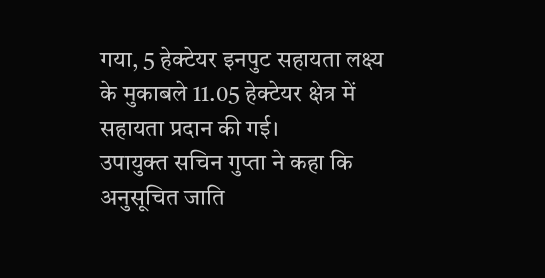गया, 5 हेक्टेयर इनपुट सहायता लक्ष्य के मुकाबले 11.05 हेक्टेयर क्षेत्र में सहायता प्रदान की गई।
उपायुक्त सचिन गुप्ता ने कहा कि अनुसूचित जाति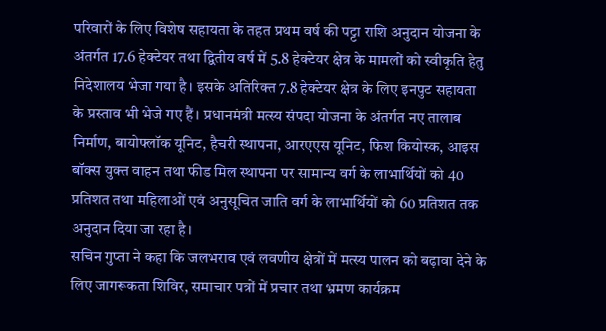परिवारों के लिए विशेष सहायता के तहत प्रथम वर्ष की पट्टा राशि अनुदान योजना के अंतर्गत 17.6 हेक्टेयर तथा द्वितीय वर्ष में 5.8 हेक्टेयर क्षेत्र के मामलों को स्वीकृति हेतु निदेशालय भेजा गया है। इसके अतिरिक्त 7.8 हेक्टेयर क्षेत्र के लिए इनपुट सहायता के प्रस्ताव भी भेजे गए हैं। प्रधानमंत्री मत्स्य संपदा योजना के अंतर्गत नए तालाब निर्माण, बायोफ्लॉक यूनिट, हैचरी स्थापना, आरएएस यूनिट, फिश कियोस्क, आइस बॉक्स युक्त वाहन तथा फीड मिल स्थापना पर सामान्य वर्ग के लाभार्थियों को 40 प्रतिशत तथा महिलाओं एवं अनुसूचित जाति वर्ग के लाभार्थियों को 60 प्रतिशत तक अनुदान दिया जा रहा है।
सचिन गुप्ता ने कहा कि जलभराव एवं लवणीय क्षेत्रों में मत्स्य पालन को बढ़ावा देने के लिए जागरूकता शिविर, समाचार पत्रों में प्रचार तथा भ्रमण कार्यक्रम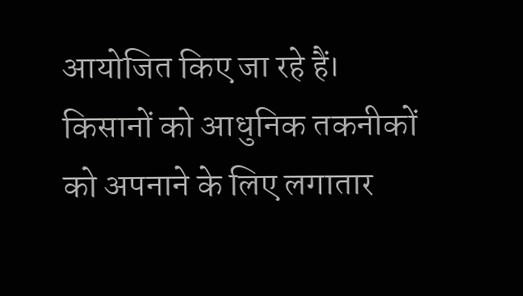आयोजित किए जा रहे हैं। किसानों को आधुनिक तकनीकों को अपनाने के लिए लगातार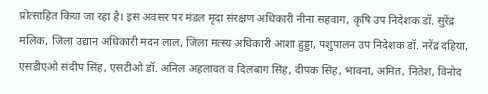प्रोत्साहित किया जा रहा है। इस अवसर पर मंडल मृदा संरक्षण अधिकारी नीना सहवाग, कृषि उप निदेशक डॉ. सुरेंद्र मलिक, जिला उद्यान अधिकारी मदन लाल, जिला मत्स्य अधिकारी आशा हुड्डा, पशुपालन उप निदेशक डॉ. नरेंद्र दहिया, एसडीएओ संदीप सिंह, एसटीओ डॉ. अनिल अहलावत व दिलबाग सिंह, दीपक सिंह, भावना, अमित, नितेश, विनोद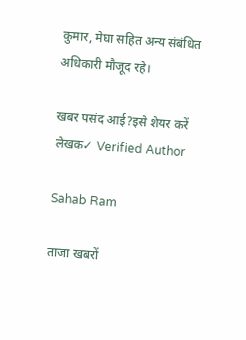कुमार, मेघा सहित अन्य संबंधित अधिकारी मौजूद रहे।

खबर पसंद आई?इसे शेयर करें
लेखक✓ Verified Author

Sahab Ram

ताजा खबरों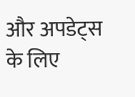और अपडेट्स के लिए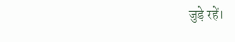जुड़े रहें।